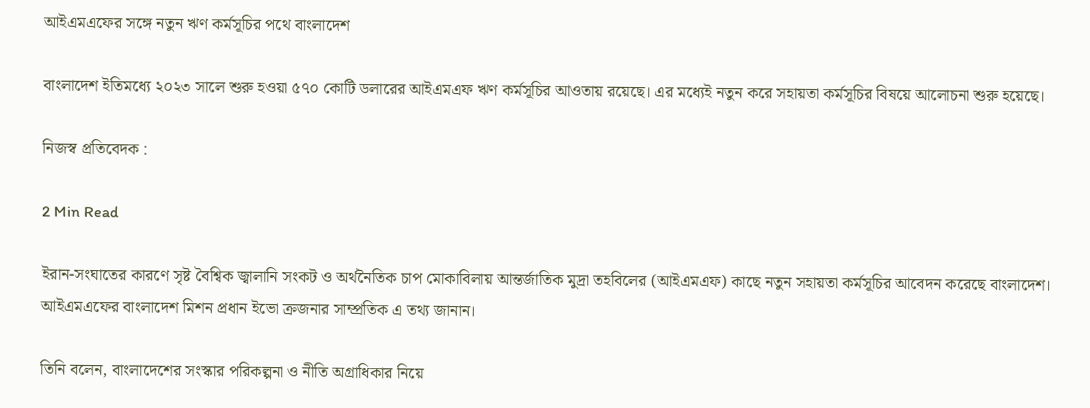আইএমএফের সঙ্গে নতুন ঋণ কর্মসূচির পথে বাংলাদেশ

বাংলাদেশ ইতিমধ্যে ২০২৩ সালে শুরু হওয়া ৫৭০ কোটি ডলারের আইএমএফ ঋণ কর্মসূচির আওতায় রয়েছে। এর মধ্যেই নতুন করে সহায়তা কর্মসূচির বিষয়ে আলোচনা শুরু হয়েছে।

নিজস্ব প্রতিবেদক :

2 Min Read

ইরান-সংঘাতের কারণে সৃষ্ট বৈশ্বিক জ্বালানি সংকট ও অর্থনৈতিক চাপ মোকাবিলায় আন্তর্জাতিক মুদ্রা তহবিলের (আইএমএফ) কাছে নতুন সহায়তা কর্মসূচির আবেদন করেছে বাংলাদেশ। আইএমএফের বাংলাদেশ মিশন প্রধান ইভো ক্রজনার সাম্প্রতিক এ তথ্য জানান।

তিনি বলেন, বাংলাদেশের সংস্কার পরিকল্পনা ও নীতি অগ্রাধিকার নিয়ে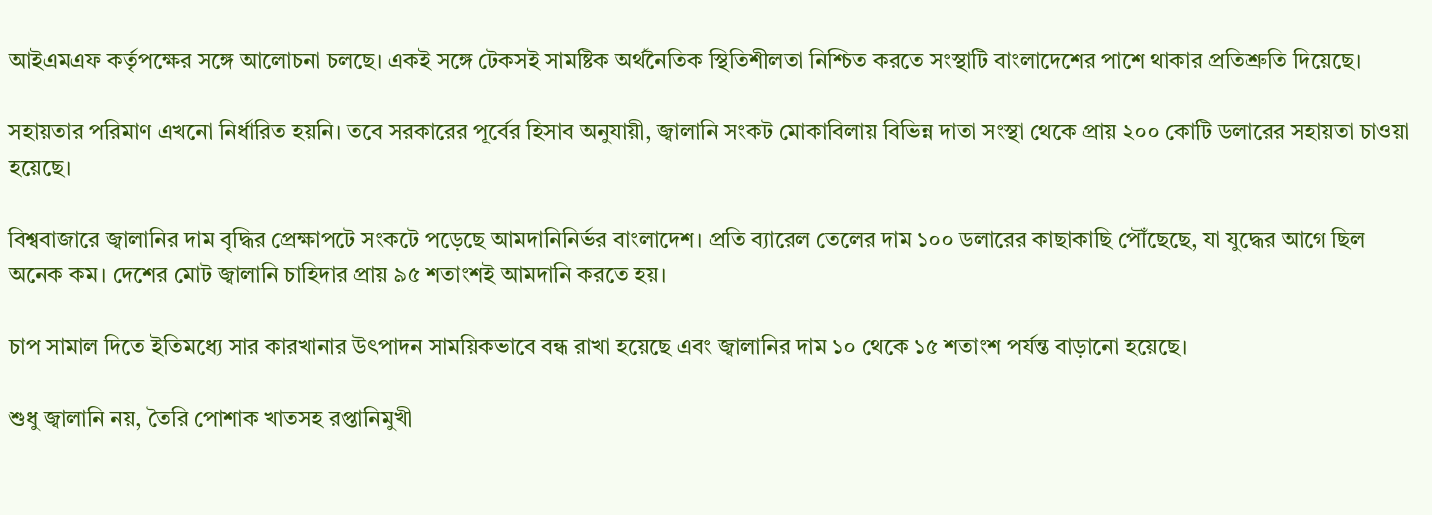আইএমএফ কর্তৃপক্ষের সঙ্গে আলোচনা চলছে। একই সঙ্গে টেকসই সামষ্টিক অর্থনৈতিক স্থিতিশীলতা নিশ্চিত করতে সংস্থাটি বাংলাদেশের পাশে থাকার প্রতিশ্রুতি দিয়েছে।

সহায়তার পরিমাণ এখনো নির্ধারিত হয়নি। তবে সরকারের পূর্বের হিসাব অনুযায়ী, জ্বালানি সংকট মোকাবিলায় বিভিন্ন দাতা সংস্থা থেকে প্রায় ২০০ কোটি ডলারের সহায়তা চাওয়া হয়েছে।

বিশ্ববাজারে জ্বালানির দাম বৃদ্ধির প্রেক্ষাপটে সংকটে পড়েছে আমদানিনির্ভর বাংলাদেশ। প্রতি ব্যারেল তেলের দাম ১০০ ডলারের কাছাকাছি পৌঁছেছে, যা যুদ্ধের আগে ছিল অনেক কম। দেশের মোট জ্বালানি চাহিদার প্রায় ৯৫ শতাংশই আমদানি করতে হয়।

চাপ সামাল দিতে ইতিমধ্যে সার কারখানার উৎপাদন সাময়িকভাবে বন্ধ রাখা হয়েছে এবং জ্বালানির দাম ১০ থেকে ১৫ শতাংশ পর্যন্ত বাড়ানো হয়েছে।

শুধু জ্বালানি নয়, তৈরি পোশাক খাতসহ রপ্তানিমুখী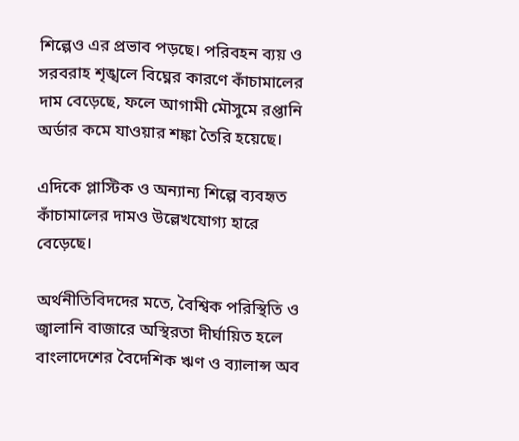শিল্পেও এর প্রভাব পড়ছে। পরিবহন ব্যয় ও সরবরাহ শৃঙ্খলে বিঘ্নের কারণে কাঁচামালের দাম বেড়েছে, ফলে আগামী মৌসুমে রপ্তানি অর্ডার কমে যাওয়ার শঙ্কা তৈরি হয়েছে।

এদিকে প্লাস্টিক ও অন্যান্য শিল্পে ব্যবহৃত কাঁচামালের দামও উল্লেখযোগ্য হারে বেড়েছে।

অর্থনীতিবিদদের মতে, বৈশ্বিক পরিস্থিতি ও জ্বালানি বাজারে অস্থিরতা দীর্ঘায়িত হলে বাংলাদেশের বৈদেশিক ঋণ ও ব্যালান্স অব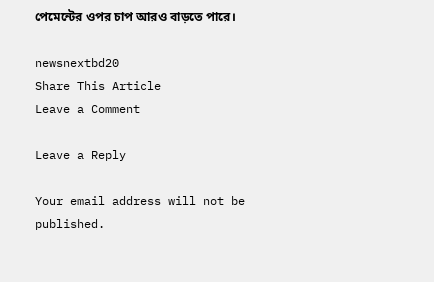পেমেন্টের ওপর চাপ আরও বাড়তে পারে।

newsnextbd20
Share This Article
Leave a Comment

Leave a Reply

Your email address will not be published.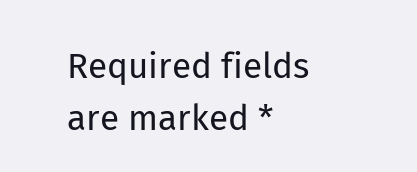Required fields are marked *